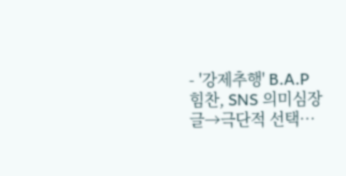- '강제추행' B.A.P 힘찬, SNS 의미심장 글→극단적 선택…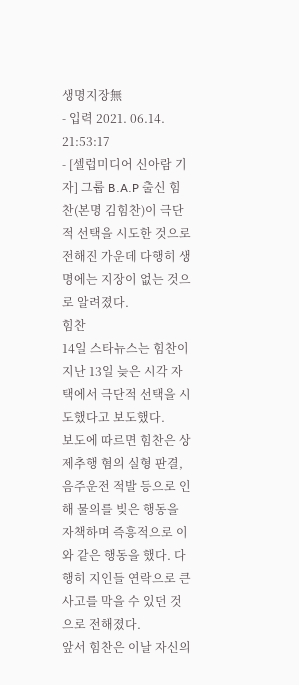생명지장無
- 입력 2021. 06.14. 21:53:17
- [셀럽미디어 신아람 기자] 그룹 B.A.P 출신 힘찬(본명 김힘찬)이 극단적 선택을 시도한 것으로 전해진 가운데 다행히 생명에는 지장이 없는 것으로 알려졌다.
힘찬
14일 스타뉴스는 힘찬이 지난 13일 늦은 시각 자택에서 극단적 선택을 시도했다고 보도했다.
보도에 따르면 힘찬은 상제추행 혐의 실형 판결, 음주운전 적발 등으로 인해 물의를 빚은 행동을 자책하며 즉흥적으로 이와 같은 행동을 했다. 다행히 지인들 연락으로 큰 사고를 막을 수 있던 것으로 전해졌다.
앞서 힘찬은 이날 자신의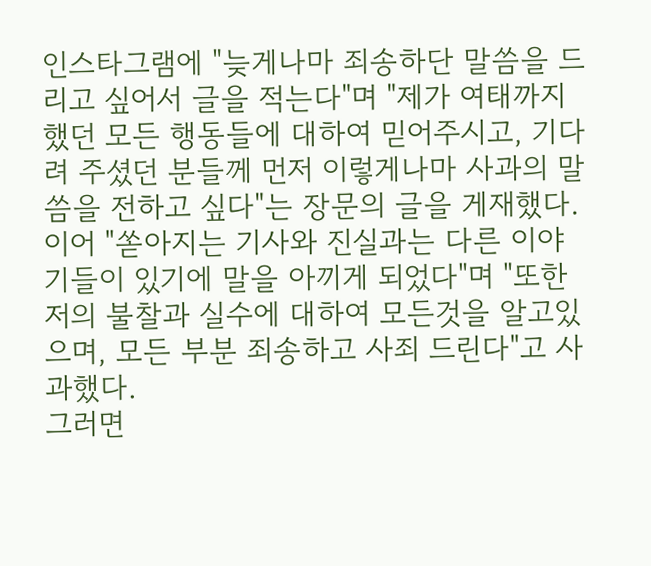인스타그램에 "늦게나마 죄송하단 말씀을 드리고 싶어서 글을 적는다"며 "제가 여태까지 했던 모든 행동들에 대하여 믿어주시고, 기다려 주셨던 분들께 먼저 이렇게나마 사과의 말씀을 전하고 싶다"는 장문의 글을 게재했다.
이어 "쏟아지는 기사와 진실과는 다른 이야기들이 있기에 말을 아끼게 되었다"며 "또한 저의 불찰과 실수에 대하여 모든것을 알고있으며, 모든 부분 죄송하고 사죄 드린다"고 사과했다.
그러면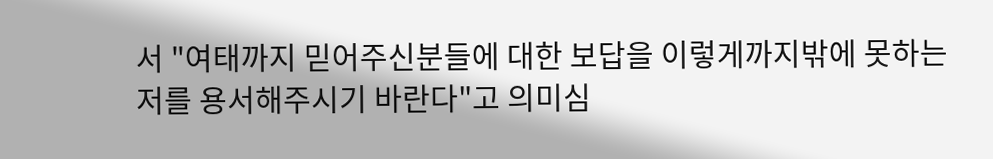서 "여태까지 믿어주신분들에 대한 보답을 이렇게까지밖에 못하는 저를 용서해주시기 바란다"고 의미심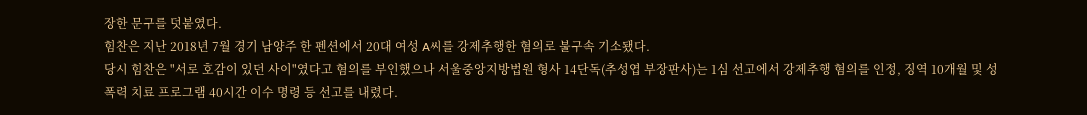장한 문구를 덧붙였다.
힘찬은 지난 2018년 7월 경기 남양주 한 펜션에서 20대 여성 A씨를 강제추행한 혐의로 불구속 기소됐다.
당시 힘찬은 "서로 호감이 있던 사이"였다고 혐의를 부인했으나 서울중앙지방법원 형사 14단독(추성엽 부장판사)는 1심 선고에서 강제추행 혐의를 인정, 징역 10개월 및 성폭력 치료 프로그램 40시간 이수 명령 등 선고를 내렸다.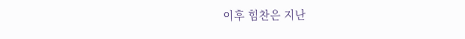이후 힘찬은 지난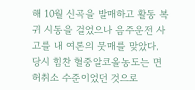해 10월 신곡을 발매하고 활동 복귀 시동을 걸었으나 음주운전 사고를 내 여론의 뭇매를 맞았다. 당시 힘찬 혈중알코올농도는 면허취소 수준이었던 것으로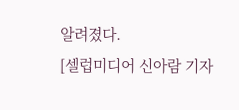알려졌다.
[셀럽미디어 신아람 기자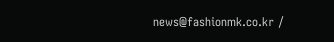news@fashionmk.co.kr /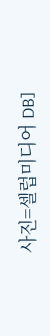사진=셀럽미디어 DB]